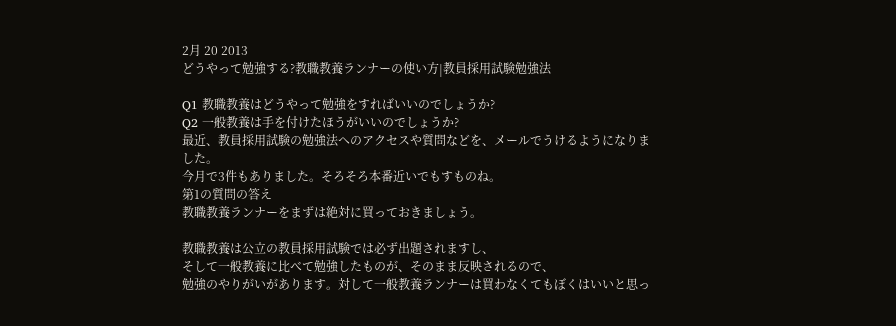2月 20 2013
どうやって勉強する?教職教養ランナーの使い方|教員採用試験勉強法

Q1 教職教養はどうやって勉強をすればいいのでしょうか?
Q2 一般教養は手を付けたほうがいいのでしょうか?
最近、教員採用試験の勉強法へのアクセスや質問などを、メールでうけるようになりました。
今月で3件もありました。そろそろ本番近いでもすものね。
第1の質問の答え
教職教養ランナーをまずは絶対に買っておきましょう。

教職教養は公立の教員採用試験では必ず出題されますし、
そして一般教養に比べて勉強したものが、そのまま反映されるので、
勉強のやりがいがあります。対して一般教養ランナーは買わなくてもぼくはいいと思っ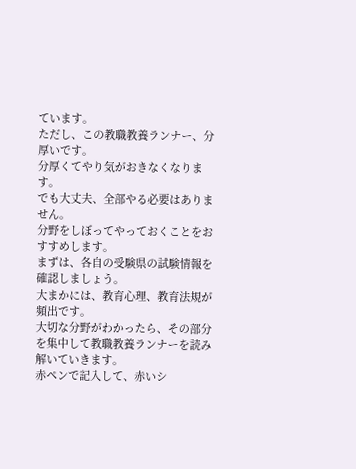ています。
ただし、この教職教養ランナー、分厚いです。
分厚くてやり気がおきなくなります。
でも大丈夫、全部やる必要はありません。
分野をしぼってやっておくことをおすすめします。
まずは、各自の受験県の試験情報を確認しましょう。
大まかには、教育心理、教育法規が頻出です。
大切な分野がわかったら、その部分を集中して教職教養ランナーを読み解いていきます。
赤ペンで記入して、赤いシ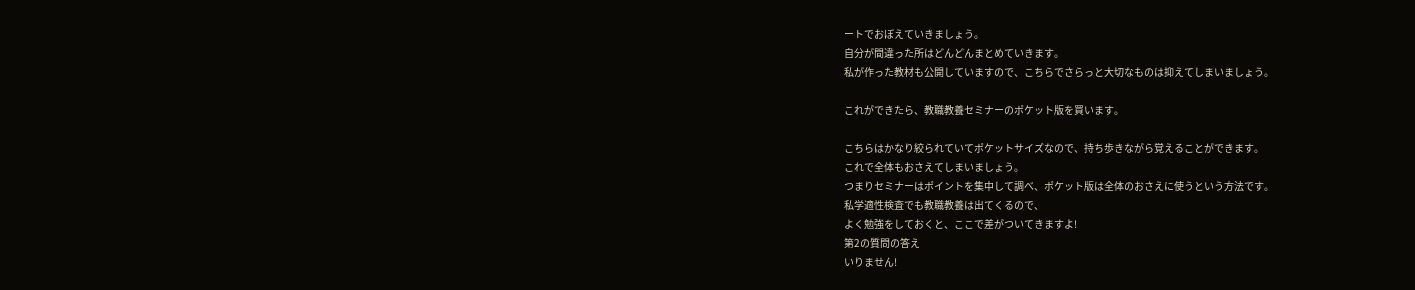ートでおぼえていきましょう。
自分が間違った所はどんどんまとめていきます。
私が作った教材も公開していますので、こちらでさらっと大切なものは抑えてしまいましょう。

これができたら、教職教養セミナーのポケット版を買います。

こちらはかなり絞られていてポケットサイズなので、持ち歩きながら覚えることができます。
これで全体もおさえてしまいましょう。
つまりセミナーはポイントを集中して調べ、ポケット版は全体のおさえに使うという方法です。
私学適性検査でも教職教養は出てくるので、
よく勉強をしておくと、ここで差がついてきますよ!
第2の質問の答え
いりません!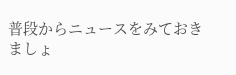普段からニュースをみておきましょ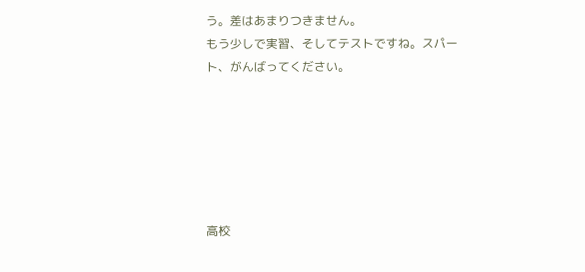う。差はあまりつきません。
もう少しで実習、そしてテストですね。スパート、がんばってください。






高校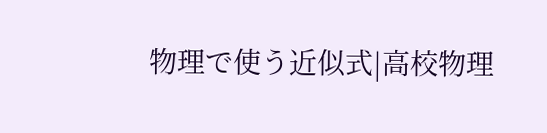物理で使う近似式|高校物理